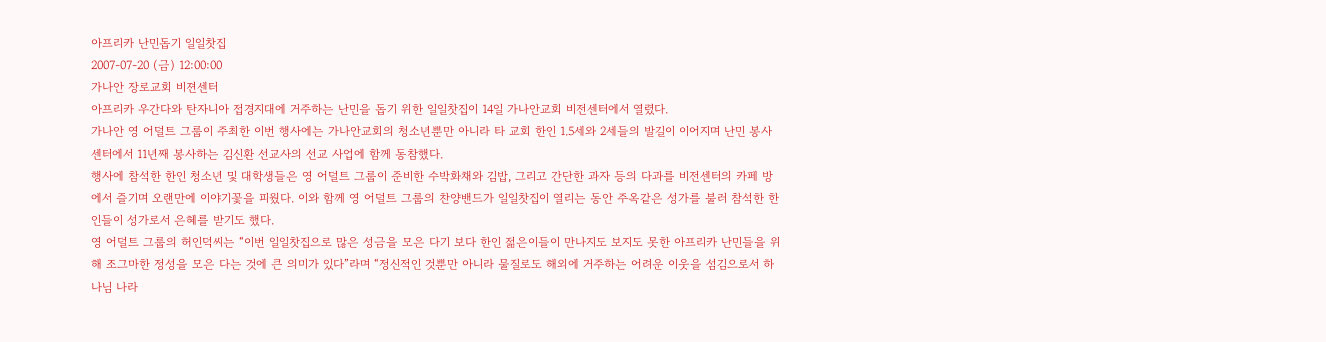아프리카 난민돕기 일일찻집
2007-07-20 (금) 12:00:00
가나안 장로교회 비젼센터
아프리카 우간다와 탄자니아 접경지대에 거주하는 난민을 돕기 위한 일일찻집이 14일 가나안교회 비전센터에서 열렸다.
가나안 영 어덜트 그룹이 주최한 이번 행사에는 가나안교회의 청소년뿐만 아니라 타 교회 한인 1.5세와 2세들의 발길이 이어지며 난민 봉사센터에서 11년째 봉사하는 김신환 선교사의 선교 사업에 함께 동참했다.
행사에 참석한 한인 청소년 및 대학생들은 영 어덜트 그룹이 준비한 수박화채와 김밥, 그리고 간단한 과자 등의 다과를 비전센터의 카페 방에서 즐기며 오랜만에 이야기꽃을 피웠다. 이와 함께 영 어덜트 그룹의 찬양밴드가 일일찻집이 열리는 동안 주옥같은 성가를 불러 참석한 한인들이 성가로서 은혜를 받기도 했다.
영 어덜트 그룹의 허인덕씨는 “이번 일일찻집으로 많은 성금을 모은 다기 보다 한인 젊은이들이 만나지도 보지도 못한 아프리카 난민들을 위해 조그마한 정성을 모은 다는 것에 큰 의미가 있다”라며 “정신적인 것뿐만 아니라 물질로도 해외에 거주하는 어려운 이웃을 섬김으로서 하나님 나라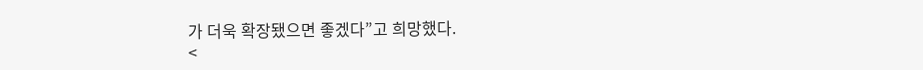가 더욱 확장됐으면 좋겠다”고 희망했다.
<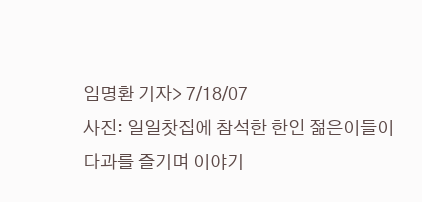임명환 기자> 7/18/07
사진: 일일찻집에 참석한 한인 젊은이들이 다과를 즐기며 이야기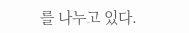를 나누고 있다.